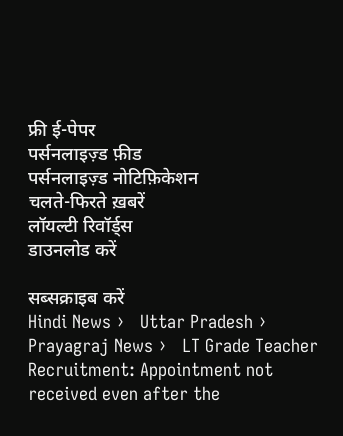फ्री ई-पेपर
पर्सनलाइज़्ड फ़ीड
पर्सनलाइज़्ड नोटिफ़िकेशन
चलते-फिरते ख़बरें
लॉयल्टी रिवॉर्ड्स
डाउनलोड करें

सब्सक्राइब करें
Hindi News ›   Uttar Pradesh ›   Prayagraj News ›   LT Grade Teacher Recruitment: Appointment not received even after the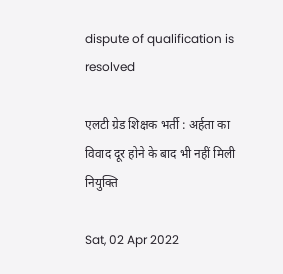dispute of qualification is resolved

एलटी ग्रेड शिक्षक भर्ती : अर्हता का विवाद दूर होने के बाद भी नहीं मिली नियुक्ति

Sat, 02 Apr 2022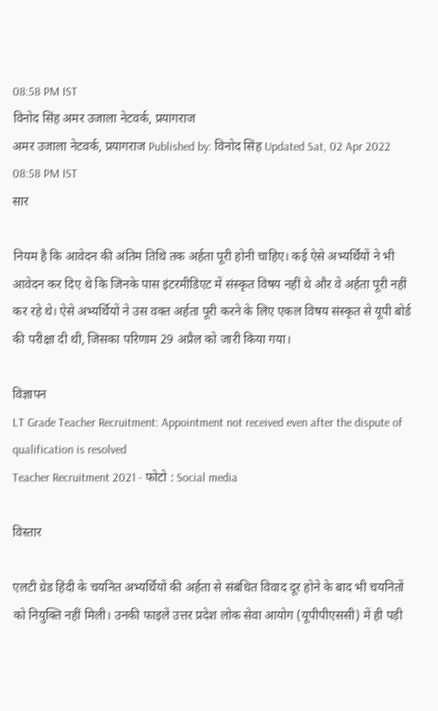08:58 PM IST
विनोद सिंह अमर उजाला नेटवर्क, प्रयागराज
अमर उजाला नेटवर्क, प्रयागराज Published by: विनोद सिंह Updated Sat, 02 Apr 2022 08:58 PM IST
सार

नियम है कि आवेदन की अंतिम तिथि तक अर्हता पूरी होनी चाहिए। कई ऐसे अभ्यर्थियों ने भी आवेदन कर दिए थे कि जिनके पास इंटरमीडिएट में संस्कृत विषय नहीं थे और वे अर्हता पूरी नहीं कर रहे थे। ऐसे अभ्यर्थियों ने उस वक्त अर्हता पूरी करने के लिए एकल विषय संस्कृत से यूपी बोर्ड की परीक्षा दी थी, जिसका परिणाम 29 अप्रैल को जारी किया गया।

विज्ञापन
LT Grade Teacher Recruitment: Appointment not received even after the dispute of qualification is resolved
Teacher Recruitment 2021 - फोटो : Social media

विस्तार

एलटी ग्रेड हिंदी के चयनित अभ्यर्थियों की अर्हता से संबंधित विवाद दूर होने के बाद भी चयनितों को नियुक्ति नहीं मिली। उनकी फाइलें उत्तर प्रदेश लोक सेवा आयोग (यूपीपीएससी) में ही पड़ी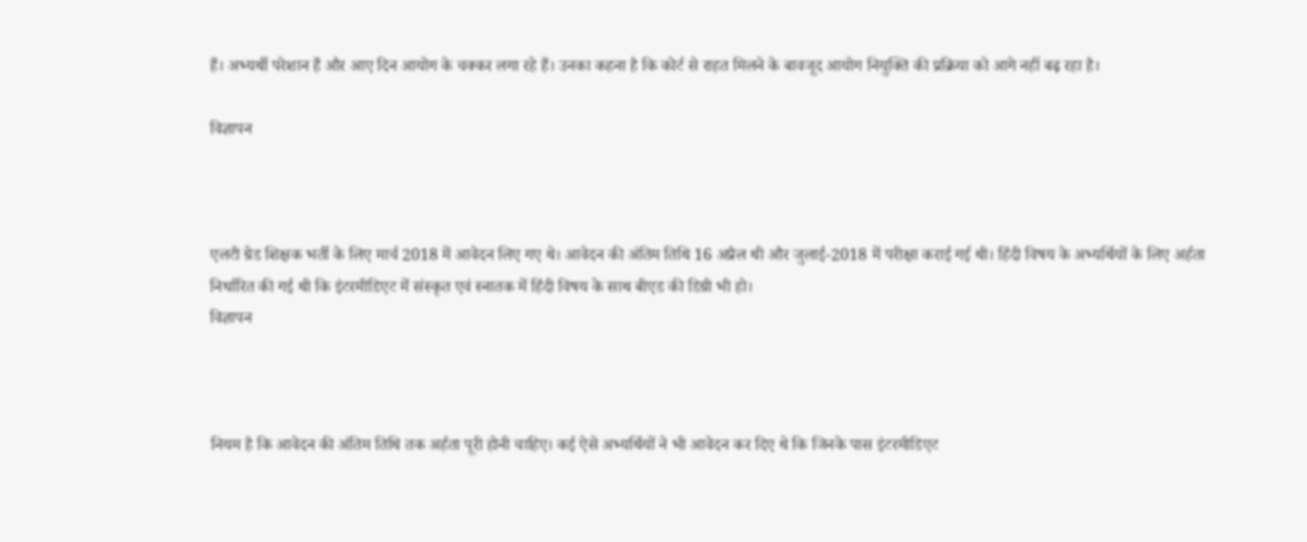हैं। अभ्यर्थी परेशान हैं और आए दिन आयोग के चक्कर लगा रहे हैं। उनका कहना है कि कोर्ट से राहत मिलने के बावजूद आयोग नियुक्ति की प्रक्रिया को आगे नहीं बढ़ रहा है।

विज्ञापन



एलटी ग्रेड शिक्षक भर्ती के लिए मार्च 2018 में आवेदन लिए गए थे। आवेदन की अंतिम तिथि 16 अप्रैल थी और जुलाई-2018 में परीक्षा कराई गई थी। हिंदी विषय के अभ्यर्थियों के लिए अर्हता निर्धारित की गई थी कि इंटरमीडिएट में संस्कृत एवं स्नातक में हिंदी विषय के साथ बीएड की डिग्री भी हो।
विज्ञापन



नियम है कि आवेदन की अंतिम तिथि तक अर्हता पूरी होनी चाहिए। कई ऐसे अभ्यर्थियों ने भी आवेदन कर दिए थे कि जिनके पास इंटरमीडिएट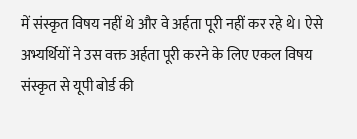में संस्कृत विषय नहीं थे और वे अर्हता पूरी नहीं कर रहे थे। ऐसे अभ्यर्थियों ने उस वक्त अर्हता पूरी करने के लिए एकल विषय संस्कृत से यूपी बोर्ड की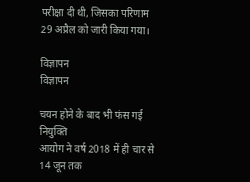परीक्षा दी थी, जिसका परिणाम 29 अप्रैल को जारी किया गया।

विज्ञापन
विज्ञापन

चयन होने के बाद भी फंस गई नियुक्ति
आयोग ने वर्ष 2018 में ही चार से 14 जून तक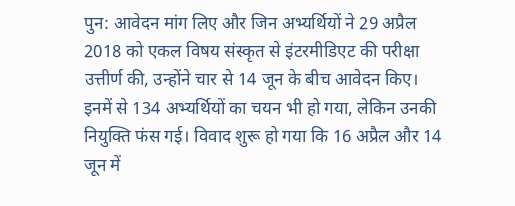पुन: आवेदन मांग लिए और जिन अभ्यर्थियों ने 29 अप्रैल 2018 को एकल विषय संस्कृत से इंटरमीडिएट की परीक्षा उत्तीर्ण की, उन्होंने चार से 14 जून के बीच आवेदन किए। इनमें से 134 अभ्यर्थियों का चयन भी हो गया, लेकिन उनकी नियुक्ति फंस गई। विवाद शुरू हो गया कि 16 अप्रैल और 14 जून में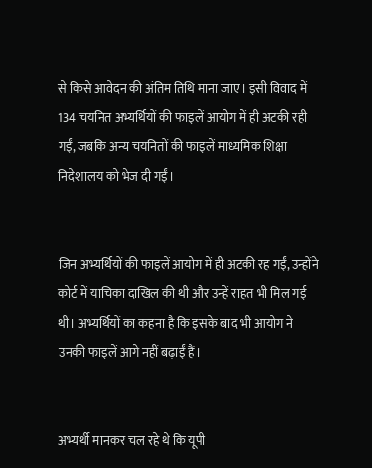से किसे आवेदन की अंतिम तिथि माना जाए। इसी विवाद में 134 चयनित अभ्यर्थियों की फाइलें आयोग में ही अटकी रही गईं, जबकि अन्य चयनितों की फाइलें माध्यमिक शिक्षा निदेशालय को भेज दी गईं।


जिन अभ्यर्थियों की फाइलें आयोग में ही अटकी रह गईं, उन्होंने कोर्ट में याचिका दाखिल की थी और उन्हें राहत भी मिल गई थी। अभ्यर्थियों का कहना है कि इसके बाद भी आयोग ने उनकी फाइलें आगे नहीं बढ़ाईं हैं।


अभ्यर्थी मानकर चल रहे थे कि यूपी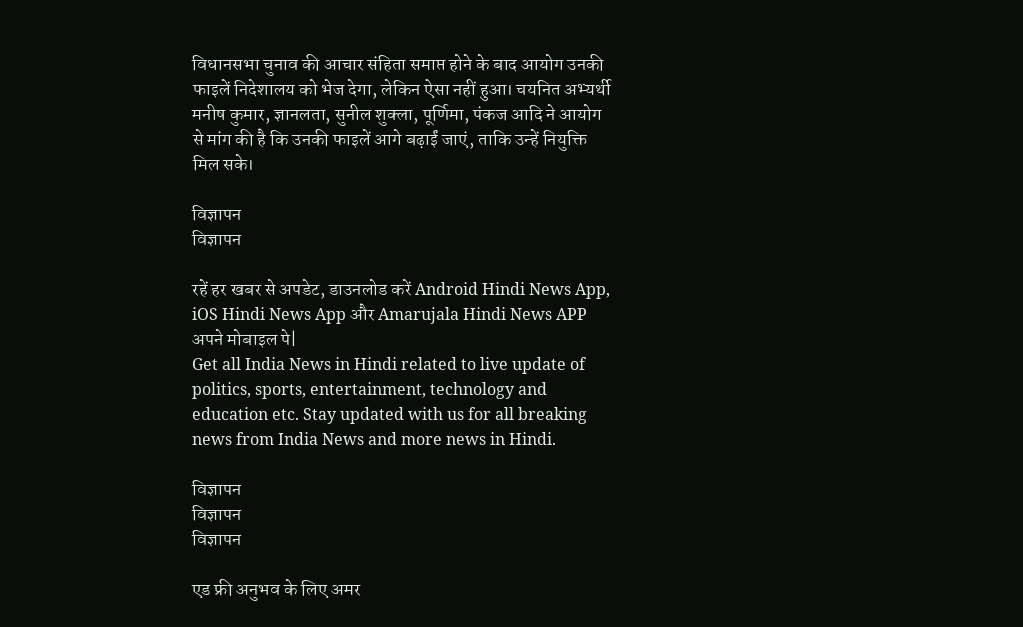विधानसभा चुनाव की आचार संहिता समाप्त होने के बाद आयोग उनकी फाइलें निदेशालय को भेज देगा, लेकिन ऐसा नहीं हुआ। चयनित अभ्यर्थी मनीष कुमार, ज्ञानलता, सुनील शुक्ला, पूर्णिमा, पंकज आदि ने आयोग से मांग की है कि उनकी फाइलें आगे बढ़ाईं जाएं, ताकि उन्हें नियुक्ति मिल सके।

विज्ञापन
विज्ञापन

रहें हर खबर से अपडेट, डाउनलोड करें Android Hindi News App, iOS Hindi News App और Amarujala Hindi News APP अपने मोबाइल पे|
Get all India News in Hindi related to live update of politics, sports, entertainment, technology and education etc. Stay updated with us for all breaking news from India News and more news in Hindi.

विज्ञापन
विज्ञापन
विज्ञापन

एड फ्री अनुभव के लिए अमर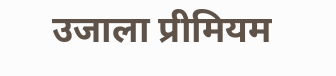उजाला प्रीमियम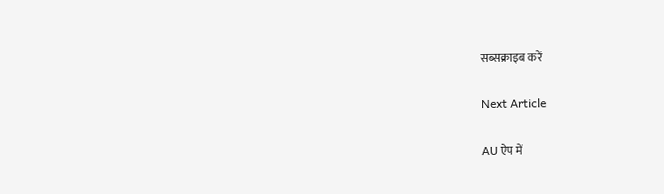सब्सक्राइब करें

Next Article

AU ऐप में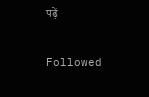पढ़ें

Followed